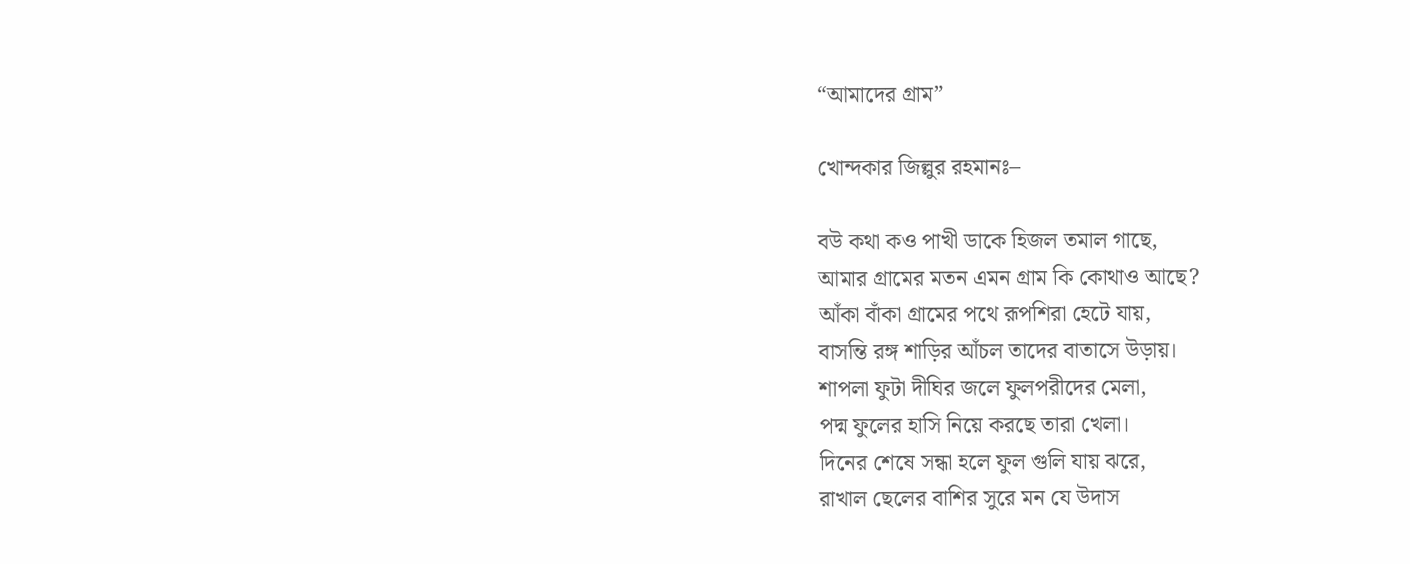“আমাদের গ্রাম”

খোন্দকার জিল্লুর রহমানঃ–

বউ কথা কও পাখী ডাকে হিজল তমাল গাছে,
আমার গ্রামের মতন এমন গ্রাম কি কোথাও আছে?
আঁকা বাঁকা গ্রামের পথে রূপশিরা হেটে যায়,
বাসন্তি রঙ্গ শাড়ির আঁচল তাদের বাতাসে উড়ায়।
শাপলা ফুটা দীঘির জলে ফুলপরীদের মেলা,
পদ্ম ফুলের হাসি নিয়ে করছে তারা খেলা।
দিনের শেষে সন্ধা হলে ফুল গুলি যায় ঝরে,
রাখাল ছেলের বাশির সুরে মন যে উদাস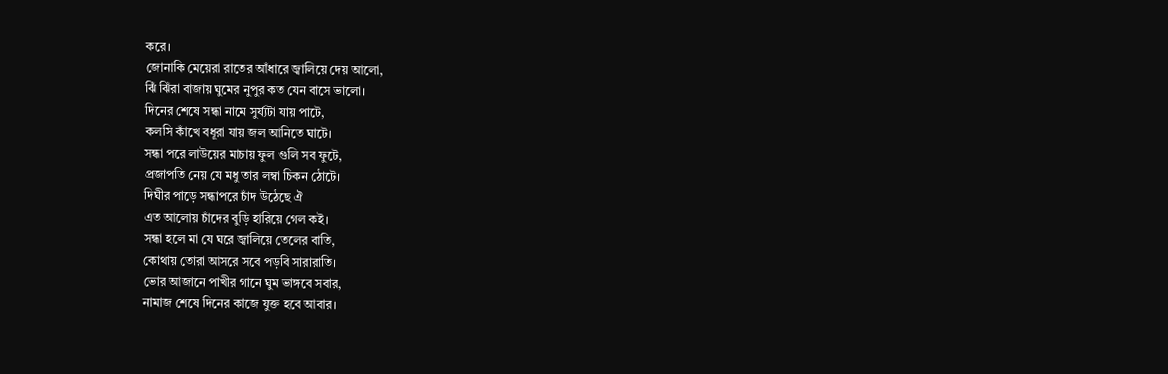করে।
জোনাকি মেয়েরা রাতের আঁধারে জ্বালিয়ে দেয় আলো,
ঝিঁ ঝিঁরা বাজায় ঘুমের নুপুর কত যেন বাসে ভালো।
দিনের শেষে সন্ধা নামে সুর্য্যটা যায় পাটে,
কলসি কাঁখে বধূরা যায় জল আনিতে ঘাটে।
সন্ধা পরে লাউয়ের মাচায় ফুল গুলি সব ফুটে,
প্রজাপতি নেয় যে মধু তার লম্বা চিকন ঠোটে।
দিঘীর পাড়ে সন্ধাপরে চাঁদ উঠেছে ঐ
এত আলোয় চাঁদের বুড়ি হারিয়ে গেল কই।
সন্ধা হলে মা যে ঘরে জ্বালিয়ে তেলের বাতি,
কোথায় তোরা আসরে সবে পড়বি সারারাতি।
ভোর আজানে পাখীর গানে ঘুম ভাঙ্গবে সবার,
নামাজ শেষে দিনের কাজে যুক্ত হবে আবার।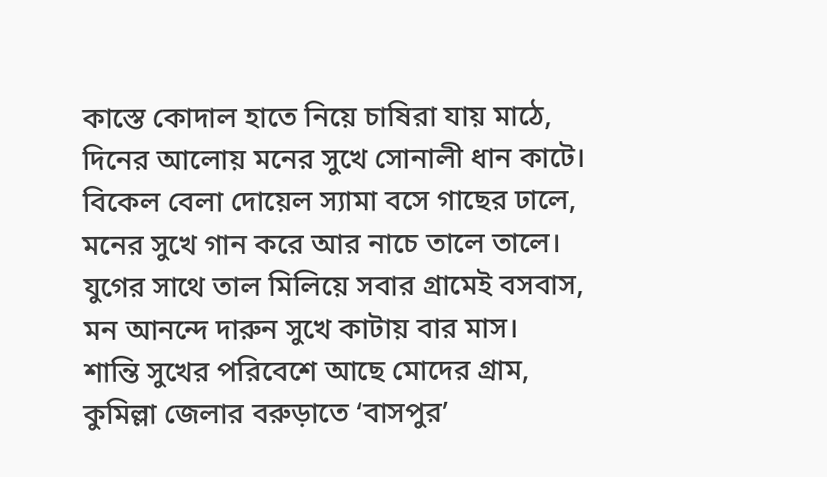কাস্তে কোদাল হাতে নিয়ে চাষিরা যায় মাঠে,
দিনের আলোয় মনের সুখে সোনালী ধান কাটে।
বিকেল বেলা দোয়েল স্যামা বসে গাছের ঢালে,
মনের সুখে গান করে আর নাচে তালে তালে।
যুগের সাথে তাল মিলিয়ে সবার গ্রামেই বসবাস,
মন আনন্দে দারুন সুখে কাটায় বার মাস।
শান্তি সুখের পরিবেশে আছে মোদের গ্রাম,
কুমিল্লা জেলার বরুড়াতে ‘বাসপুর’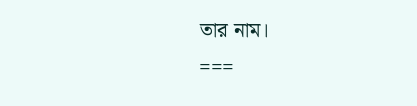তার নাম।
===